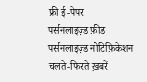फ्री ई-पेपर
पर्सनलाइज़्ड फ़ीड
पर्सनलाइज़्ड नोटिफ़िकेशन
चलते-फिरते ख़बरें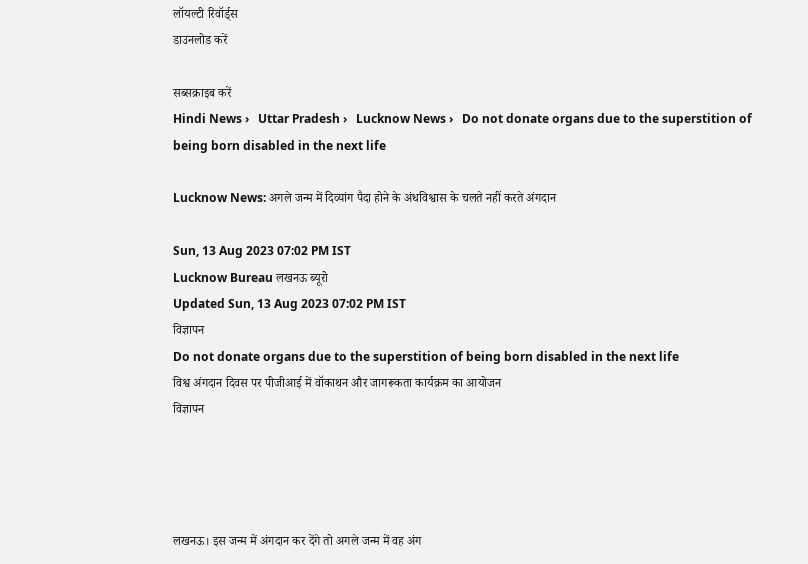लॉयल्टी रिवॉर्ड्स
डाउनलोड करें

सब्सक्राइब करें
Hindi News ›   Uttar Pradesh ›   Lucknow News ›   Do not donate organs due to the superstition of being born disabled in the next life

Lucknow News: अगले जन्म में दिव्यांग पैदा होने के अंधविश्वास के चलते नहीं करते अंगदान

Sun, 13 Aug 2023 07:02 PM IST
Lucknow Bureau लखनऊ ब्यूरो
Updated Sun, 13 Aug 2023 07:02 PM IST
विज्ञापन
Do not donate organs due to the superstition of being born disabled in the next life
विश्व अंगदान दिवस पर पीजीआई में वॉकाथन और जागरूकता कार्यक्रम का आयोजन
विज्ञापन




लखनऊ। इस जन्म में अंगदान कर देंगे तो अगले जन्म में वह अंग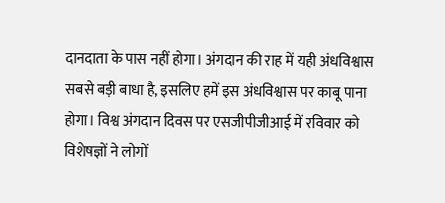दानदाता के पास नहीं होगा। अंगदान की राह में यही अंधविश्वास सबसे बड़ी बाधा है, इसलिए हमें इस अंधविश्वास पर काबू पाना होगा। विश्व अंगदान दिवस पर एसजीपीजीआई में रविवार को विशेषज्ञों ने लोगों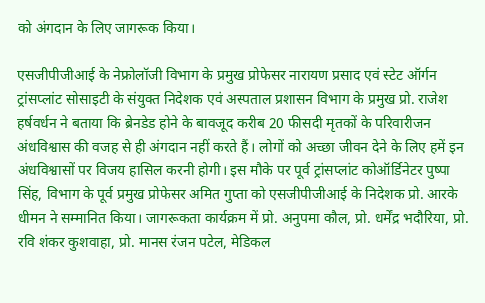को अंगदान के लिए जागरूक किया।

एसजीपीजीआई के नेफ्रोलॉजी विभाग के प्रमुख प्रोफेसर नारायण प्रसाद एवं स्टेट ऑर्गन ट्रांसप्लांट सोसाइटी के संयुक्त निदेशक एवं अस्पताल प्रशासन विभाग के प्रमुख प्रो. राजेश हर्षवर्धन ने बताया कि ब्रेनडेड होने के बावजूद करीब 20 फीसदी मृतकों के परिवारीजन अंधविश्वास की वजह से ही अंगदान नहीं करते हैं। लोगों को अच्छा जीवन देने के लिए हमें इन अंधविश्वासों पर विजय हासिल करनी होगी। इस मौके पर पूर्व ट्रांसप्लांट कोऑर्डिनेटर पुष्पा सिंह, विभाग के पूर्व प्रमुख प्रोफेसर अमित गुप्ता को एसजीपीजीआई के निदेशक प्रो. आरके धीमन ने सम्मानित किया। जागरूकता कार्यक्रम में प्रो. अनुपमा कौल, प्रो. धर्मेंद्र भदौरिया, प्रो. रवि शंकर कुशवाहा, प्रो. मानस रंजन पटेल, मेडिकल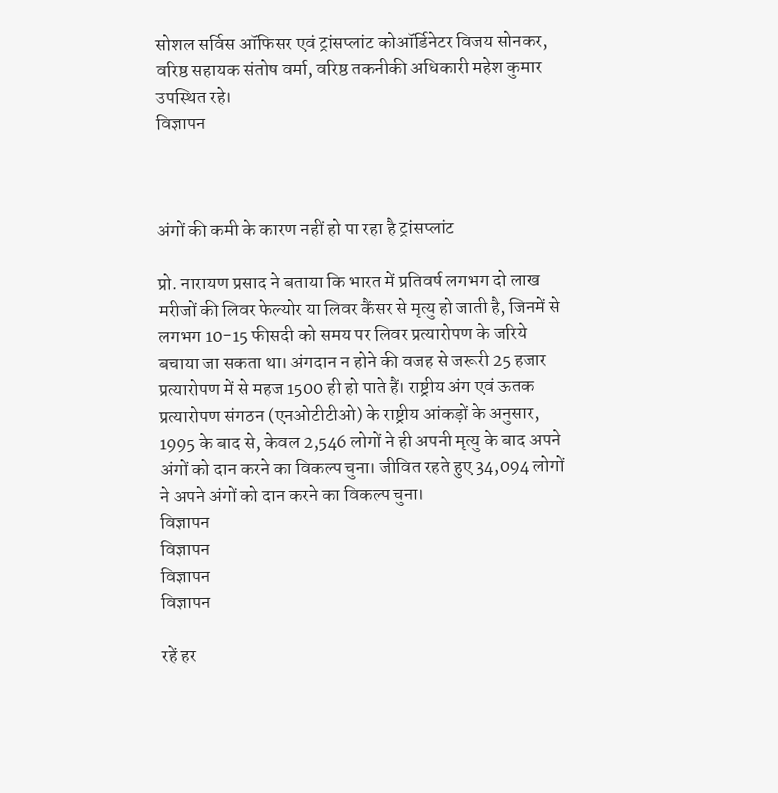सोशल सर्विस ऑफिसर एवं ट्रांसप्लांट कोऑर्डिनेटर विजय सोनकर, वरिष्ठ सहायक संतोष वर्मा, वरिष्ठ तकनीकी अधिकारी महेश कुमार उपस्थित रहे।
विज्ञापन



अंगों की कमी के कारण नहीं हो पा रहा है ट्रांसप्लांट

प्रो. नारायण प्रसाद ने बताया कि भारत में प्रतिवर्ष लगभग दो लाख मरीजों की लिवर फेल्योर या लिवर कैंसर से मृत्यु हो जाती है, जिनमें से लगभग 10-15 फीसदी को समय पर लिवर प्रत्यारोपण के जरिये बचाया जा सकता था। अंगदान न होने की वजह से जरूरी 25 हजार प्रत्यारोपण में से महज 1500 ही हो पाते हैं। राष्ट्रीय अंग एवं ऊतक प्रत्यारोपण संगठन (एनओटीटीओ) के राष्ट्रीय आंकड़ों के अनुसार, 1995 के बाद से, केवल 2,546 लोगों ने ही अपनी मृत्यु के बाद अपने अंगों को दान करने का विकल्प चुना। जीवित रहते हुए 34,094 लोगों ने अपने अंगों को दान करने का विकल्प चुना।
विज्ञापन
विज्ञापन
विज्ञापन
विज्ञापन

रहें हर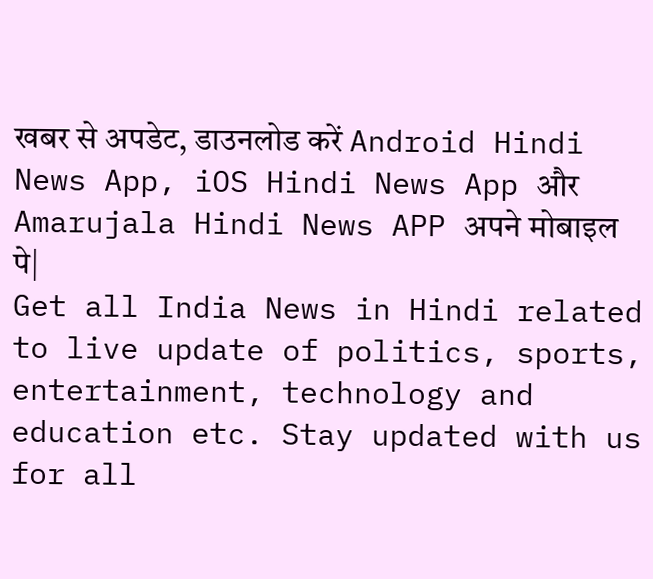खबर से अपडेट, डाउनलोड करें Android Hindi News App, iOS Hindi News App और Amarujala Hindi News APP अपने मोबाइल पे|
Get all India News in Hindi related to live update of politics, sports, entertainment, technology and education etc. Stay updated with us for all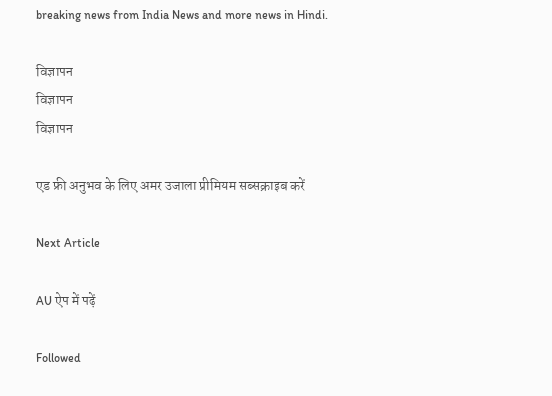breaking news from India News and more news in Hindi.

विज्ञापन
विज्ञापन
विज्ञापन

एड फ्री अनुभव के लिए अमर उजाला प्रीमियम सब्सक्राइब करें

Next Article

AU ऐप में पढ़ें

Followed